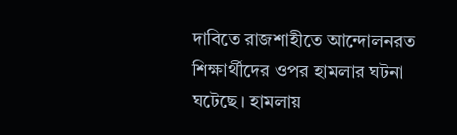দাবিতে রাজশাহীতে আন্দোলনরত শিক্ষার্থীদের ওপর হামলার ঘটনা ঘটেছে। হামলায়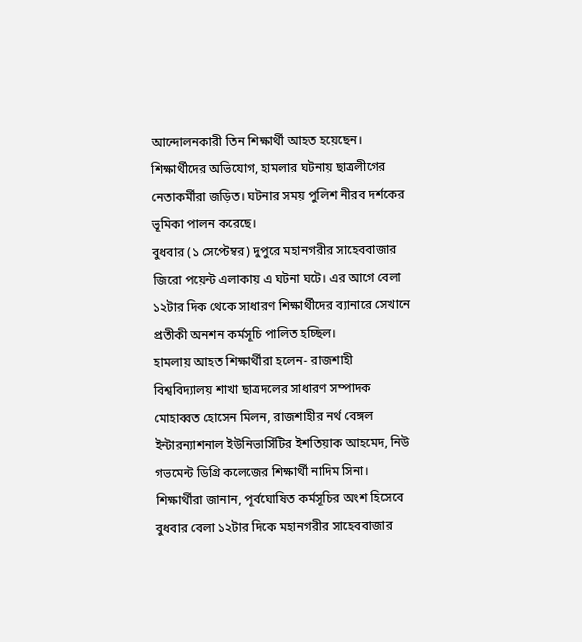আন্দোলনকারী তিন শিক্ষার্থী আহত হয়েছেন।
শিক্ষার্থীদের অভিযোগ, হামলার ঘটনায় ছাত্রলীগের নেতাকর্মীরা জড়িত। ঘটনার সময় পুলিশ নীরব দর্শকের ভূমিকা পালন করেছে।
বুধবার (১ সেপ্টেম্বর) দুপুরে মহানগরীর সাহেববাজার জিরো পয়েন্ট এলাকায় এ ঘটনা ঘটে। এর আগে বেলা ১২টার দিক থেকে সাধারণ শিক্ষার্থীদের ব্যানারে সেখানে প্রতীকী অনশন কর্মসূচি পালিত হচ্ছিল।
হামলায় আহত শিক্ষার্থীরা হলেন- রাজশাহী বিশ্ববিদ্যালয় শাখা ছাত্রদলের সাধারণ সম্পাদক মোহাব্বত হোসেন মিলন, রাজশাহীর নর্থ বেঙ্গল ইন্টারন্যাশনাল ইউনিভার্সিটির ইশতিয়াক আহমেদ, নিউ গভমেন্ট ডিগ্রি কলেজের শিক্ষার্থী নাদিম সিনা।
শিক্ষার্থীরা জানান, পূর্বঘোষিত কর্মসূচির অংশ হিসেবে বুধবার বেলা ১২টার দিকে মহানগরীর সাহেববাজার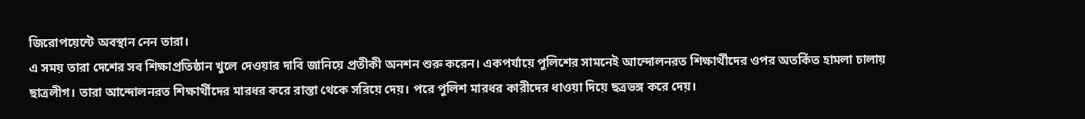জিরোপয়েন্টে অবস্থান নেন তারা।
এ সময় তারা দেশের সব শিক্ষাপ্রতিষ্ঠান খুলে দেওয়ার দাবি জানিয়ে প্রতীকী অনশন শুরু করেন। একপর্যায়ে পুলিশের সামনেই আন্দোলনরত শিক্ষার্থীদের ওপর অতর্কিত হামলা চালায় ছাত্রলীগ। তারা আন্দোলনরত শিক্ষার্থীদের মারধর করে রাস্তা থেকে সরিয়ে দেয়। পরে পুলিশ মারধর কারীদের ধাওয়া দিয়ে ছত্রভঙ্গ করে দেয়।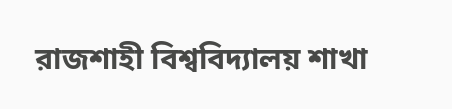রাজশাহী বিশ্ববিদ্যালয় শাখা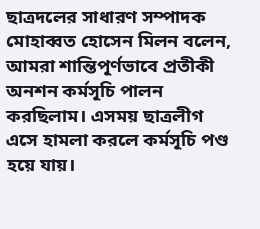ছাত্রদলের সাধারণ সম্পাদক মোহাব্বত হোসেন মিলন বলেন, আমরা শান্তিপূর্ণভাবে প্রতীকী অনশন কর্মসূচি পালন করছিলাম। এসময় ছাত্রলীগ এসে হামলা করলে কর্মসূচি পণ্ড হয়ে যায়।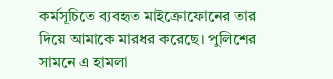কর্মসূচিতে ব্যবহৃত মাইক্রোফোনের তার দিয়ে আমাকে মারধর করেছে। পুলিশের সামনে এ হামলা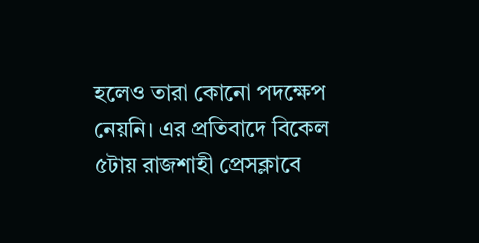হলেও তারা কোনো পদক্ষেপ নেয়নি। এর প্রতিবাদে বিকেল ৫টায় রাজশাহী প্রেসক্লাবে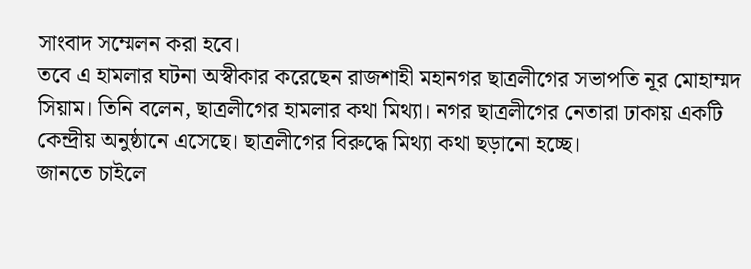সাংবাদ সম্মেলন করা হবে।
তবে এ হামলার ঘটনা অস্বীকার করেছেন রাজশাহী মহানগর ছাত্রলীগের সভাপতি নূর মোহাম্মদ সিয়াম। তিনি বলেন, ছাত্রলীগের হামলার কথা মিথ্যা। নগর ছাত্রলীগের নেতারা ঢাকায় একটি কেন্দ্রীয় অনুষ্ঠানে এসেছে। ছাত্রলীগের বিরুদ্ধে মিথ্যা কথা ছড়ানো হচ্ছে।
জানতে চাইলে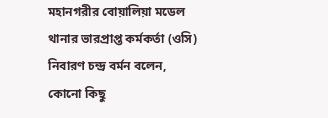মহানগরীর বোয়ালিয়া মডেল থানার ভারপ্রাপ্ত কর্মকর্তা (ওসি) নিবারণ চন্দ্র বর্মন বলেন, কোনো কিছু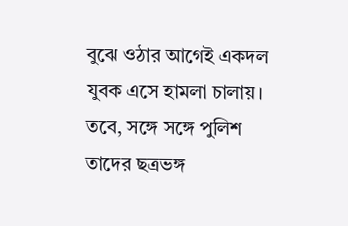বুঝে ওঠার আগেই একদল যুবক এসে হামলা চালায়। তবে, সঙ্গে সঙ্গে পুলিশ তাদের ছত্রভঙ্গ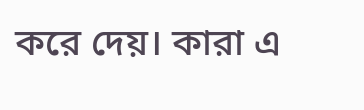করে দেয়। কারা এ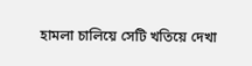হামলা চালিয়ে সেটি খতিয়ে দেখা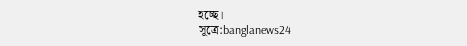হচ্ছে।
সূত্রে:banglanews24